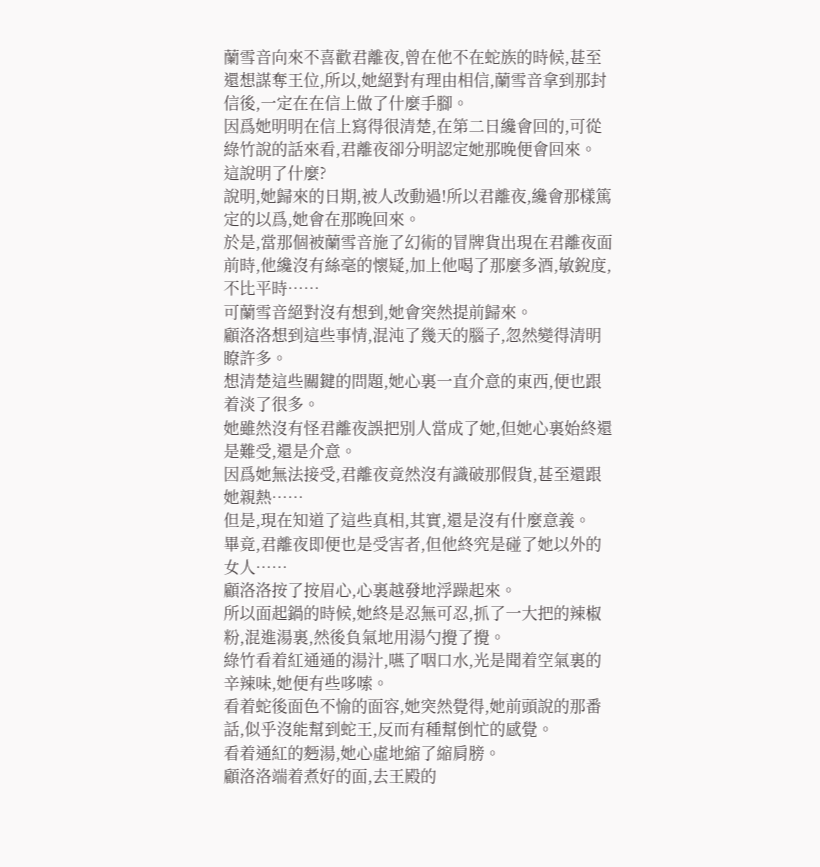蘭雪音向來不喜歡君離夜,曾在他不在蛇族的時候,甚至還想謀奪王位,所以,她絕對有理由相信,蘭雪音拿到那封信後,一定在在信上做了什麼手腳。
因爲她明明在信上寫得很清楚,在第二日纔會回的,可從綠竹說的話來看,君離夜卻分明認定她那晚便會回來。
這說明了什麼?
說明,她歸來的日期,被人改動過!所以君離夜,纔會那樣篤定的以爲,她會在那晚回來。
於是,當那個被蘭雪音施了幻術的冒牌貨出現在君離夜面前時,他纔沒有絲毫的懷疑,加上他喝了那麼多酒,敏銳度,不比平時……
可蘭雪音絕對沒有想到,她會突然提前歸來。
顧洛洛想到這些事情,混沌了幾天的腦子,忽然變得清明瞭許多。
想清楚這些關鍵的問題,她心裏一直介意的東西,便也跟着淡了很多。
她雖然沒有怪君離夜誤把別人當成了她,但她心裏始終還是難受,還是介意。
因爲她無法接受,君離夜竟然沒有識破那假貨,甚至還跟她親熱……
但是,現在知道了這些真相,其實,還是沒有什麼意義。
畢竟,君離夜即便也是受害者,但他終究是碰了她以外的女人……
顧洛洛按了按眉心,心裏越發地浮躁起來。
所以面起鍋的時候,她終是忍無可忍,抓了一大把的辣椒粉,混進湯裏,然後負氣地用湯勺攪了攪。
綠竹看着紅通通的湯汁,嚥了咽口水,光是聞着空氣裏的辛辣味,她便有些哆嗦。
看着蛇後面色不愉的面容,她突然覺得,她前頭說的那番話,似乎沒能幫到蛇王,反而有種幫倒忙的感覺。
看着通紅的麪湯,她心虛地縮了縮肩膀。
顧洛洛端着煮好的面,去王殿的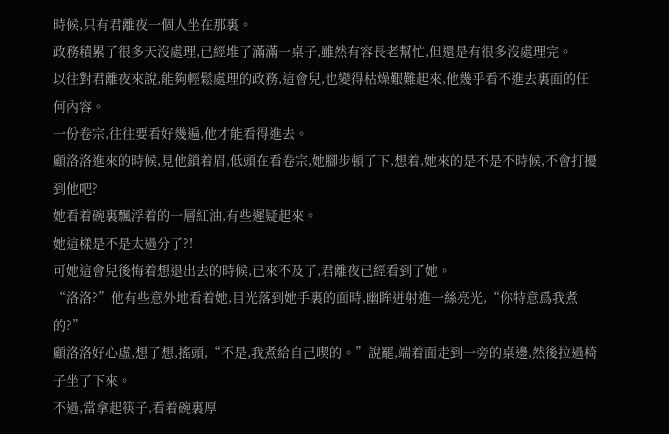時候,只有君離夜一個人坐在那裏。
政務積累了很多天沒處理,已經堆了滿滿一桌子,雖然有容長老幫忙,但還是有很多沒處理完。
以往對君離夜來說,能夠輕鬆處理的政務,這會兒,也變得枯燥艱難起來,他幾乎看不進去裏面的任何內容。
一份卷宗,往往要看好幾遍,他才能看得進去。
顧洛洛進來的時候,見他鎖着眉,低頭在看卷宗,她腳步頓了下,想着,她來的是不是不時候,不會打擾到他吧?
她看着碗裏飄浮着的一層紅油,有些遲疑起來。
她這樣是不是太過分了?!
可她這會兒後悔着想退出去的時候,已來不及了,君離夜已經看到了她。
“洛洛?”他有些意外地看着她,目光落到她手裏的面時,幽眸迸射進一絲亮光,“你特意爲我煮的?”
顧洛洛好心虛,想了想,搖頭,“不是,我煮給自己喫的。”說罷,端着面走到一旁的桌邊,然後拉過椅子坐了下來。
不過,當拿起筷子,看着碗裏厚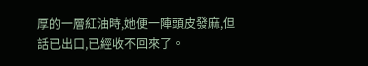厚的一層紅油時,她便一陣頭皮發麻,但話已出口,已經收不回來了。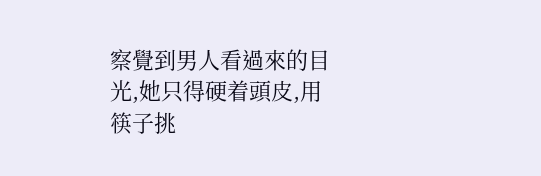察覺到男人看過來的目光,她只得硬着頭皮,用筷子挑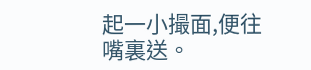起一小撮面,便往嘴裏送。